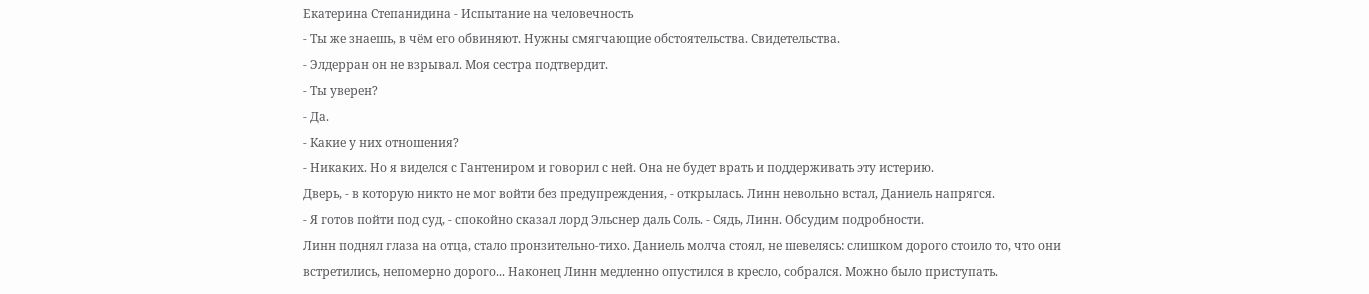Екатерина Степанидина - Испытание на человечность
- Ты же знаешь, в чём его обвиняют. Нужны смягчающие обстоятельства. Свидетельства.
- Элдерран он не взрывал. Моя сестра подтвердит.
- Ты уверен?
- Да.
- Какие у них отношения?
- Никаких. Но я виделся с Гантениром и говорил с ней. Она не будет врать и поддерживать эту истерию.
Дверь, - в которую никто не мог войти без предупреждения, - открылась. Линн невольно встал, Даниель напрягся.
- Я готов пойти под суд, - спокойно сказал лорд Эльснер даль Соль. - Сядь, Линн. Обсудим подробности.
Линн поднял глаза на отца, стало пронзительно-тихо. Даниель молча стоял, не шевелясь: слишком дорого стоило то, что они встретились, непомерно дорого... Наконец Линн медленно опустился в кресло, собрался. Можно было приступать.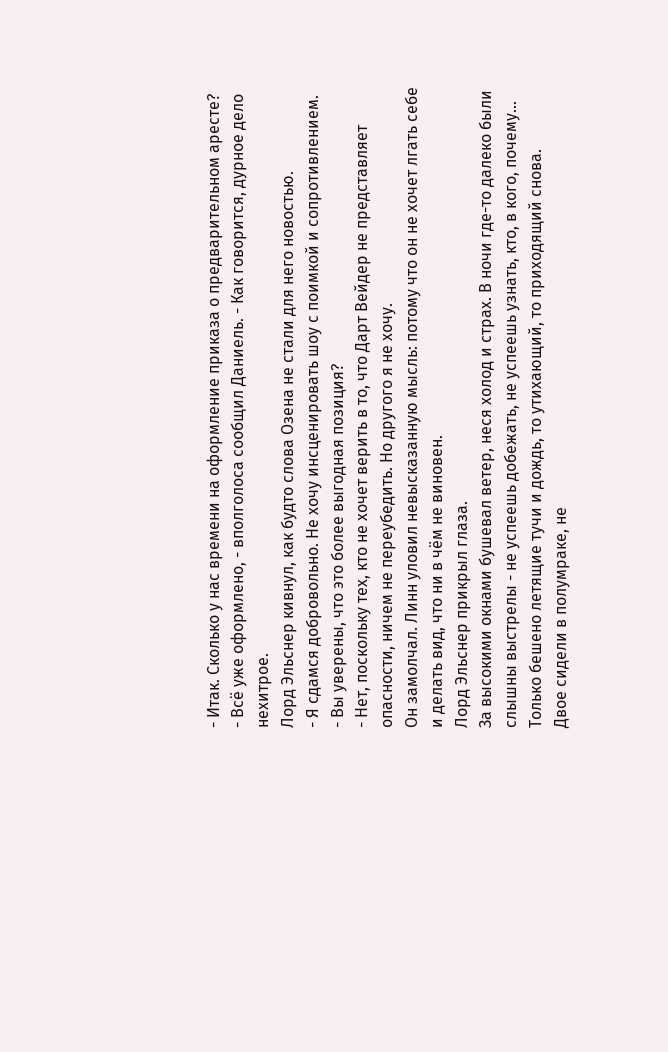- Итак. Сколько у нас времени на оформление приказа о предварительном аресте?
- Всё уже оформлено, - вполголоса сообщил Даниель. - Как говорится, дурное дело нехитрое.
Лорд Эльснер кивнул, как будто слова Озена не стали для него новостью.
- Я сдамся добровольно. Не хочу инсценировать шоу с поимкой и сопротивлением.
- Вы уверены, что это более выгодная позиция?
- Нет, поскольку тех, кто не хочет верить в то, что Дарт Вейдер не представляет опасности, ничем не переубедить. Но другого я не хочу.
Он замолчал. Линн уловил невысказанную мысль: потому что он не хочет лгать себе и делать вид, что ни в чём не виновен.
Лорд Эльснер прикрыл глаза.
За высокими окнами бушевал ветер, неся холод и страх. В ночи где-то далеко были слышны выстрелы - не успеешь добежать, не успеешь узнать, кто, в кого, почему... Только бешено летящие тучи и дождь, то утихающий, то приходящий снова.
Двое сидели в полумраке, не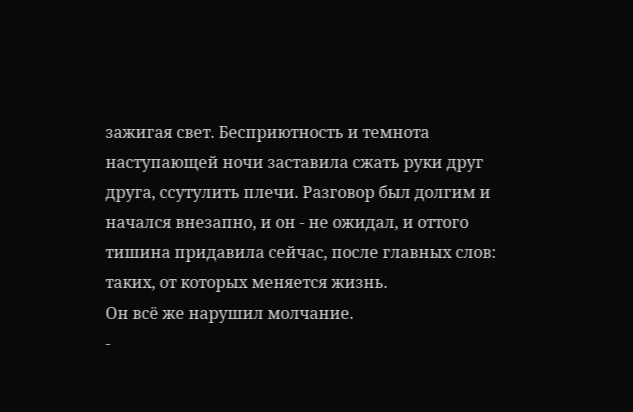зажигая свет. Бесприютность и темнота наступающей ночи заставила сжать руки друг друга, ссутулить плечи. Разговор был долгим и начался внезапно, и он - не ожидал, и оттого тишина придавила сейчас, после главных слов: таких, от которых меняется жизнь.
Он всё же нарушил молчание.
-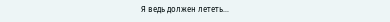Я ведь должен лететь...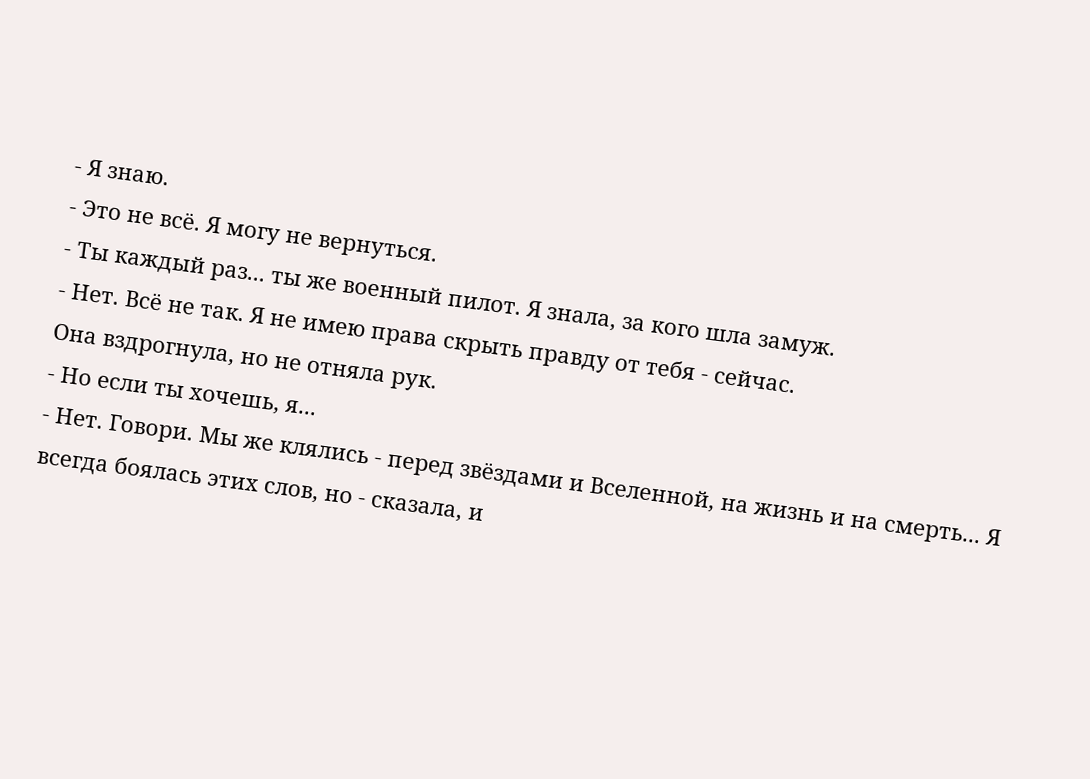- Я знаю.
- Это не всё. Я могу не вернуться.
- Ты каждый раз... ты же военный пилот. Я знала, за кого шла замуж.
- Нет. Всё не так. Я не имею права скрыть правду от тебя - сейчас.
Она вздрогнула, но не отняла рук.
- Но если ты хочешь, я...
- Нет. Говори. Мы же клялись - перед звёздами и Вселенной, на жизнь и на смерть... Я всегда боялась этих слов, но - сказала, и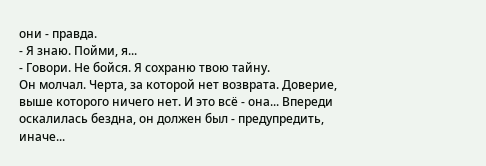они - правда.
- Я знаю. Пойми, я...
- Говори. Не бойся. Я сохраню твою тайну.
Он молчал. Черта, за которой нет возврата. Доверие, выше которого ничего нет. И это всё - она... Впереди оскалилась бездна, он должен был - предупредить, иначе...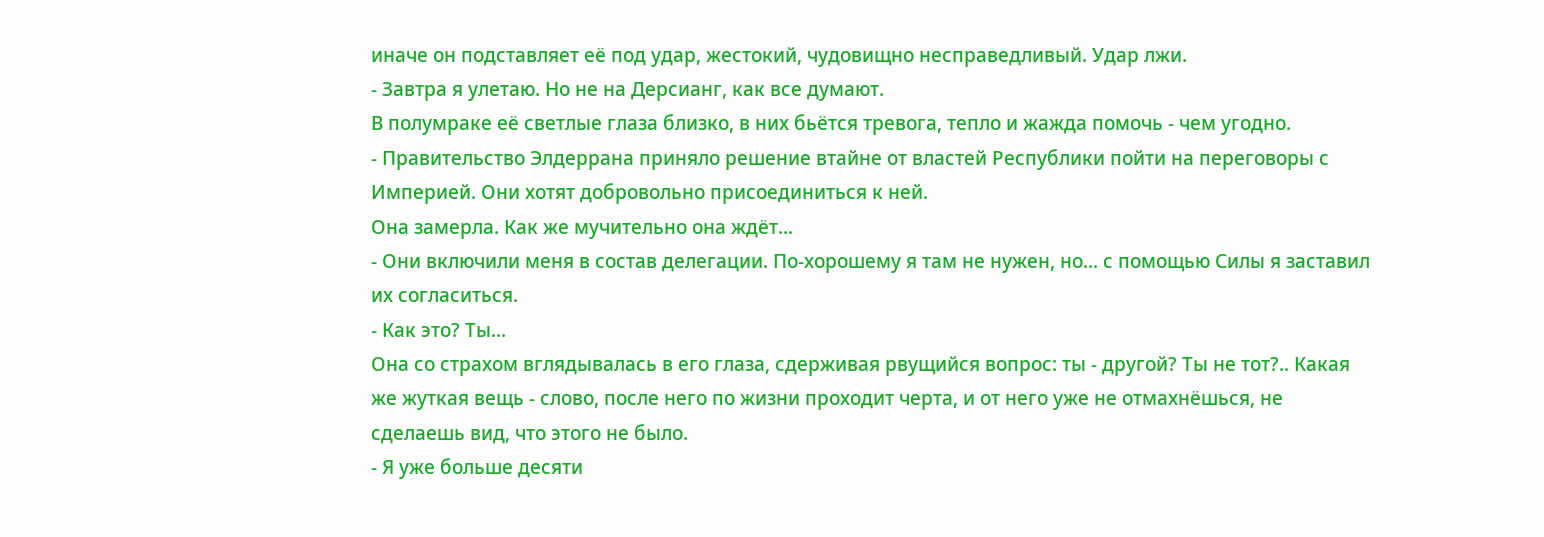иначе он подставляет её под удар, жестокий, чудовищно несправедливый. Удар лжи.
- Завтра я улетаю. Но не на Дерсианг, как все думают.
В полумраке её светлые глаза близко, в них бьётся тревога, тепло и жажда помочь - чем угодно.
- Правительство Элдеррана приняло решение втайне от властей Республики пойти на переговоры с Империей. Они хотят добровольно присоединиться к ней.
Она замерла. Как же мучительно она ждёт...
- Они включили меня в состав делегации. По-хорошему я там не нужен, но... с помощью Силы я заставил их согласиться.
- Как это? Ты...
Она со страхом вглядывалась в его глаза, сдерживая рвущийся вопрос: ты - другой? Ты не тот?.. Какая же жуткая вещь - слово, после него по жизни проходит черта, и от него уже не отмахнёшься, не сделаешь вид, что этого не было.
- Я уже больше десяти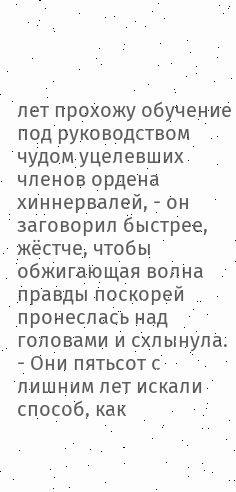лет прохожу обучение под руководством чудом уцелевших членов ордена хиннервалей, - он заговорил быстрее, жёстче, чтобы обжигающая волна правды поскорей пронеслась над головами и схлынула. - Они пятьсот с лишним лет искали способ, как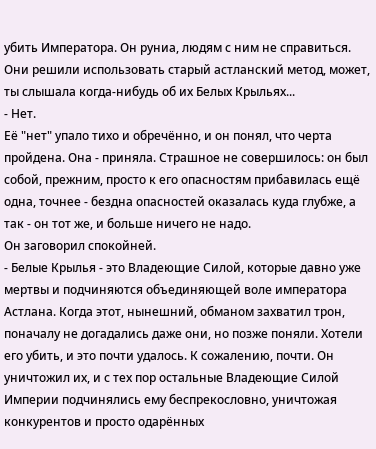убить Императора. Он руниа, людям с ним не справиться. Они решили использовать старый астланский метод, может, ты слышала когда-нибудь об их Белых Крыльях...
- Нет.
Её "нет" упало тихо и обречённо, и он понял, что черта пройдена. Она - приняла. Страшное не совершилось: он был собой, прежним, просто к его опасностям прибавилась ещё одна, точнее - бездна опасностей оказалась куда глубже, а так - он тот же, и больше ничего не надо.
Он заговорил спокойней.
- Белые Крылья - это Владеющие Силой, которые давно уже мертвы и подчиняются объединяющей воле императора Астлана. Когда этот, нынешний, обманом захватил трон, поначалу не догадались даже они, но позже поняли. Хотели его убить, и это почти удалось. К сожалению, почти. Он уничтожил их, и с тех пор остальные Владеющие Силой Империи подчинялись ему беспрекословно, уничтожая конкурентов и просто одарённых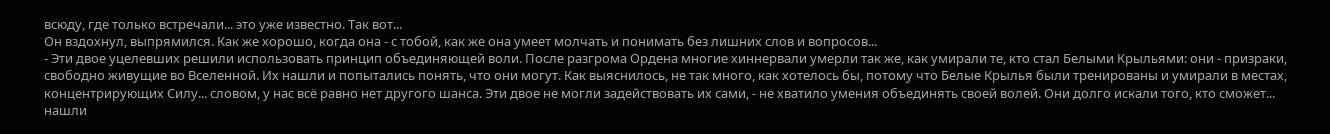всюду, где только встречали... это уже известно. Так вот...
Он вздохнул, выпрямился. Как же хорошо, когда она - с тобой, как же она умеет молчать и понимать без лишних слов и вопросов...
- Эти двое уцелевших решили использовать принцип объединяющей воли. После разгрома Ордена многие хиннервали умерли так же, как умирали те, кто стал Белыми Крыльями: они - призраки, свободно живущие во Вселенной. Их нашли и попытались понять, что они могут. Как выяснилось, не так много, как хотелось бы, потому что Белые Крылья были тренированы и умирали в местах, концентрирующих Силу... словом, у нас всё равно нет другого шанса. Эти двое не могли задействовать их сами, - не хватило умения объединять своей волей. Они долго искали того, кто сможет... нашли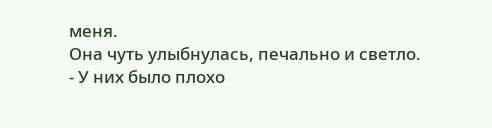меня.
Она чуть улыбнулась, печально и светло.
- У них было плохо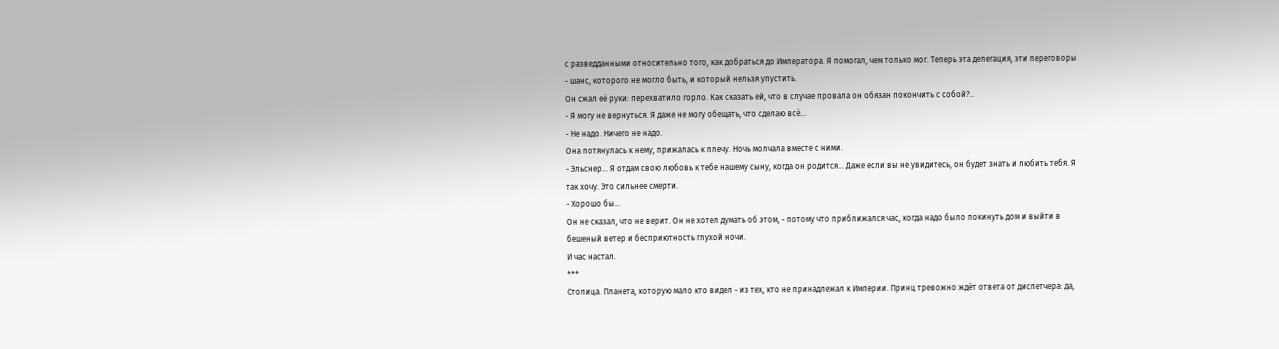с разведданными относительно того, как добраться до Императора. Я помогал, чем только мог. Теперь эта делегация, эти переговоры - шанс, которого не могло быть, и который нельзя упустить.
Он сжал её руки: перехватило горло. Как сказать ей, что в случае провала он обязан покончить с собой?..
- Я могу не вернуться. Я даже не могу обещать, что сделаю всё...
- Не надо. Ничего не надо.
Она потянулась к нему, прижалась к плечу. Ночь молчала вместе с ними.
- Эльснер... Я отдам свою любовь к тебе нашему сыну, когда он родится... Даже если вы не увидитесь, он будет знать и любить тебя. Я так хочу. Это сильнее смерти.
- Хорошо бы...
Он не сказал, что не верит. Он не хотел думать об этом, - потому что приближался час, когда надо было покинуть дом и выйти в бешеный ветер и бесприютность глухой ночи.
И час настал.
***
Столица. Планета, которую мало кто видел - из тех, кто не принадлежал к Империи. Принц тревожно ждёт ответа от диспетчера: да,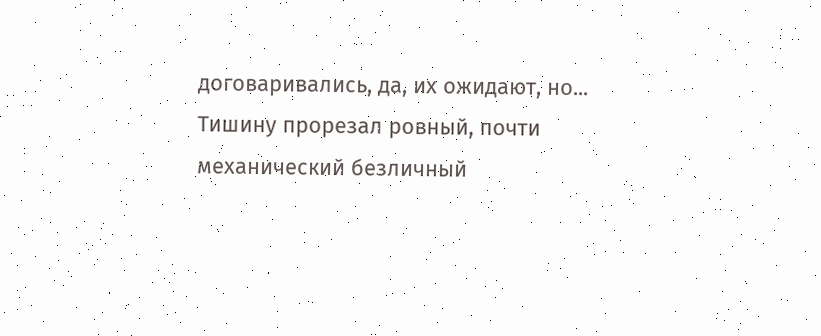договаривались, да, их ожидают, но...
Тишину прорезал ровный, почти механический безличный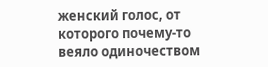женский голос, от которого почему-то веяло одиночеством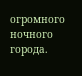огромного ночного города.